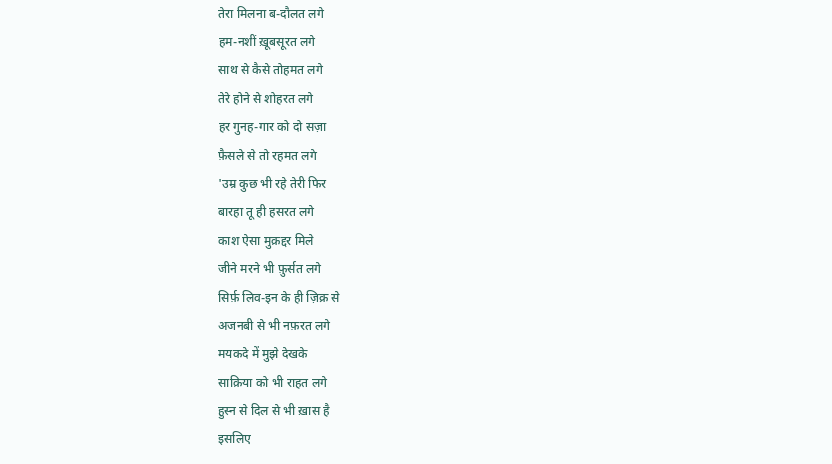तेरा मिलना ब-दौलत लगे
हम-नशीं ख़ूबसूरत लगे
साथ से कैसे तोहमत लगे
तेरे होने से शोहरत लगे
हर गुनह-गार को दो सज़ा
फ़ैसले से तो रहमत लगे
'उम्र कुछ भी रहे तेरी फिर
बारहा तू ही हसरत लगे
काश ऐसा मुक़द्दर मिले
जीने मरने भी फ़ुर्सत लगे
सिर्फ़ लिव-इन के ही ज़िक्र से
अजनबी से भी नफ़रत लगे
मयकदे में मुझे देखके
साक़िया को भी राहत लगे
हुस्न से दिल से भी ख़ास है
इसलिए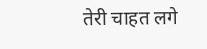तेरी चाहत लगे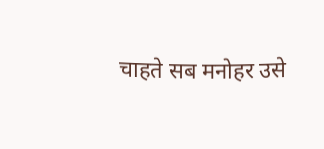चाहते सब मनोहर उसे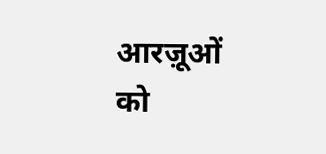आरज़ूओं को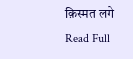क़िस्मत लगे
Read Full